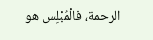الرحمة، فالْمُبْلِس هو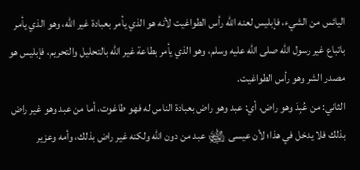اليائس من الشيء، فإبليس لعنه الله رأس الطواغيت لأنه هو الذي يأمر بعبادة غير الله، وهو الذي يأمر باتباع غير رسول الله صلى الله عليه وسلم، وهو الذي يأمر بطاعة غير الله بالتحليل والتحريم، فإبليس هو مصدر الشر وهو رأس الطواغيت.
الثاني: من عُبِدَ وهو راض، أي: عبد وهو راض بعبادة الناس له فهو طاغوت، أما من عبد وهو غير راض بذلك فلا يدخل في هذا؛ لأن عيسى ﵊ عبد من دون الله ولكنه غير راض بذلك، وأمه وعزير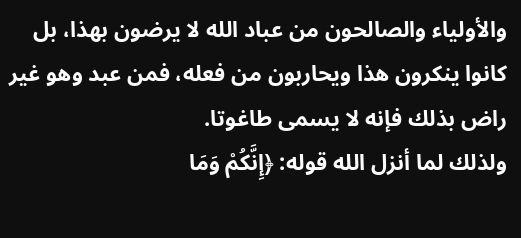والأولياء والصالحون من عباد الله لا يرضون بهذا، بل كانوا ينكرون هذا ويحاربون من فعله، فمن عبد وهو غير راض بذلك فإنه لا يسمى طاغوتا.
ولذلك لما أنزل الله قوله: ﴿إِنَّكُمْ وَمَا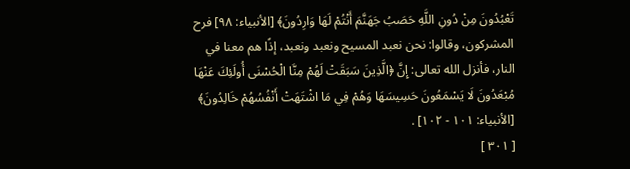تَعْبُدُونَ مِنْ دُونِ اللَّهِ حَصَبُ جَهَنَّمَ أَنْتُمْ لَهَا وَارِدُونَ﴾ [الأنبياء: ٩٨] فرح المشركون، وقالوا: نحن نعبد المسيح ونعبد ونعبد، إذًا هم معنا في النار، فأنزل الله تعالى: إِنَّ ﴿الَّذِينَ سَبَقَتْ لَهُمْ مِنَّا الْحُسْنَى أُولَئِكَ عَنْهَا مُبْعَدُونَ لَا يَسْمَعُونَ حَسِيسَهَا وَهُمْ فِي مَا اشْتَهَتْ أَنْفُسُهُمْ خَالِدُونَ﴾ [الأنبياء: ١٠١ - ١٠٢] .
[ ٣٠١ ]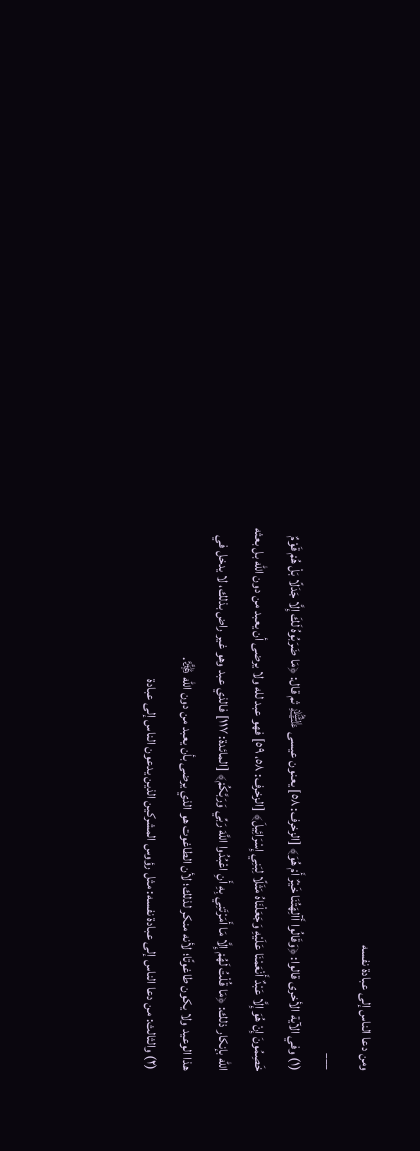ومن دعا الناس إلى عبادة نفسه
___
(١) وفي الآية الأخرى قالوا: ﴿وَقَالُوا أَآلِهَتُنَا خَيْرٌ أَمْ هُوَ﴾ [الزخرف: ٥٨] يعنون عيسى ﵇ ثم قال: ﴿مَا ضَرَبُوهُ لَكَ إِلَّا جَدَلًا بَلْ هُمْ قَوْمٌ خَصِمُونَ إِنْ هُوَ إِلَّا عَبْدٌ أَنْعَمْنَا عَلَيْهِ وَجَعَلْنَاهُ مَثَلًا لِبَنِي إِسْرَائِيلَ﴾ [الزخرف: ٥٨، ٥٩] فهو عبد لله ولا يرضى أن يعبد من دون الله بل بعثه الله بإنكار ذلك: ﴿مَا قُلْتُ لَهُمْ إِلَّا مَا أَمَرْتَنِي بِهِ أَنِ اعْبُدُوا اللَّهَ رَبِّي وَرَبَّكُمْ﴾ [المائدة: ١١٧] فالذي عبد وهو غير راض بذلك، لا يدخل في هذا الوعيد ولا يكون طاغوتًا؛ لأنه منكر لذلك؛ لأن الطاغوت هو الذي يرضى بأن يعبد من دون الله ﷿.
(٢) والثالث: من دعا الناس إلى عبادة نفسه: مثل رؤوس المشركين الذين يدعون الناس إلى عبادة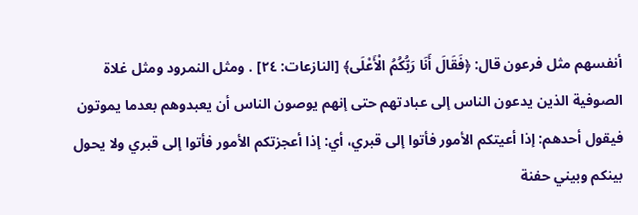أنفسهم مثل فرعون قال: ﴿فَقَالَ أَنَا رَبُّكُمُ الْأَعْلَى﴾ [النازعات: ٢٤] . ومثل النمرود ومثل غلاة الصوفية الذين يدعون الناس إلى عبادتهم حتى إنهم يوصون الناس أن يعبدوهم بعدما يموتون فيقول أحدهم: إذا أعيتكم الأمور فأتوا إلى قبري، أي: إذا أعجزتكم الأمور فأتوا إلى قبري ولا يحول بينكم وبيني حفنة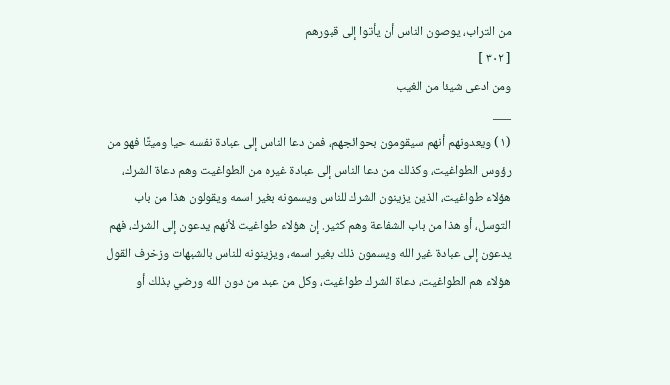من التراب، يوصون الناس أن يأتوا إلى قبورهم
[ ٣٠٢ ]
ومن ادعى شيئا من الغيب
___
(١) ويعدونهم أنهم سيقومون بحوائجهم، فمن دعا الناس إلى عبادة نفسه حيا وميتًا فهو من رؤوس الطواغيت، وكذلك من دعا الناس إلى عبادة غيره من الطواغيت وهم دعاة الشرك، هؤلاء طواغيت، الذين يزينون الشرك للناس ويسمونه بغير اسمه ويقولون هذا من باب التوسل، أو هذا من باب الشفاعة وهم كثير. إن هؤلاء طواغيت لأنهم يدعون إلى الشرك، فهم يدعون إلى عبادة غير الله ويسمون ذلك بغير اسمه، ويزينونه للناس بالشبهات وزخرف القول هؤلاء هم الطواغيت، دعاة الشرك طواغيت، وكل من عبد من دون الله ورضي بذلك أو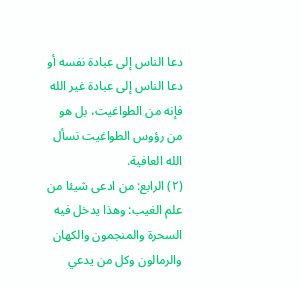دعا الناس إلى عبادة نفسه أو دعا الناس إلى عبادة غير الله فإنه من الطواغيت، بل هو من رؤوس الطواغيت نسأل الله العافية.
(٢) الرابع: من ادعى شيئا من علم الغيب: وهذا يدخل فيه السحرة والمنجمون والكهان والرمالون وكل من يدعي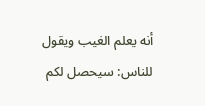أنه يعلم الغيب ويقول للناس: سيحصل لكم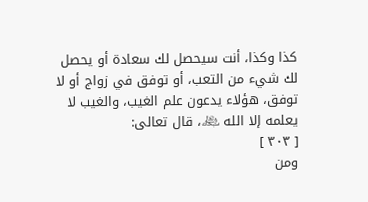كذا وكذا، أنت سيحصل لك سعادة أو يحصل لك شيء من التعب، أو توفق في زواج أو لا توفق، هؤلاء يدعون علم الغيب، والغيب لا يعلمه إلا الله ﷾، قال تعالى:
[ ٣٠٣ ]
ومن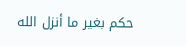حكم بغير ما أنزل الله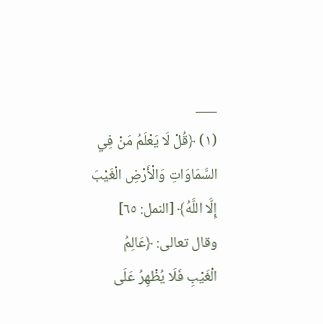___
(١) ﴿قُلْ لَا يَعْلَمُ مَنْ فِي السَّمَاوَاتِ وَالْأَرْضِ الْغَيْبَ إِلَّا اللَّهُ﴾ [النمل: ٦٥] وقال تعالى: ﴿عَالِمُ الْغَيْبِ فَلَا يُظْهِرُ عَلَى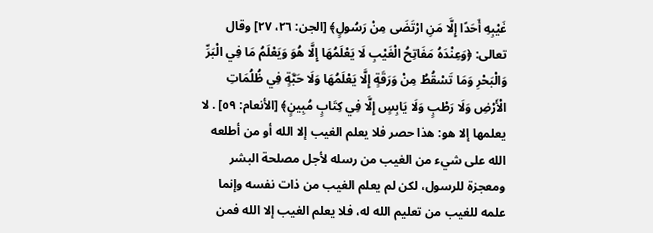غَيْبِهِ أَحَدًا إِلَّا مَنِ ارْتَضَى مِنْ رَسُولٍ﴾ [الجن: ٢٦، ٢٧] وقال تعالى: ﴿وَعِنْدَهُ مَفَاتِحُ الْغَيْبِ لَا يَعْلَمُهَا إِلَّا هُوَ وَيَعْلَمُ مَا فِي الْبَرِّ وَالْبَحْرِ وَمَا تَسْقُطُ مِنْ وَرَقَةٍ إِلَّا يَعْلَمُهَا وَلَا حَبَّةٍ فِي ظُلُمَاتِ الْأَرْضِ وَلَا رَطْبٍ وَلَا يَابِسٍ إِلَّا فِي كِتَابٍ مُبِينٍ﴾ [الأنعام: ٥٩] . لا يعلمها إلا هو: هذا حصر فلا يعلم الغيب إلا الله أو من أطلعه الله على شيء من الغيب من رسله لأجل مصلحة البشر ومعجزة للرسول، لكن لم يعلم الغيب من ذات نفسه وإنما علمه للغيب من تعليم الله له، فلا يعلم الغيب إلا الله فمن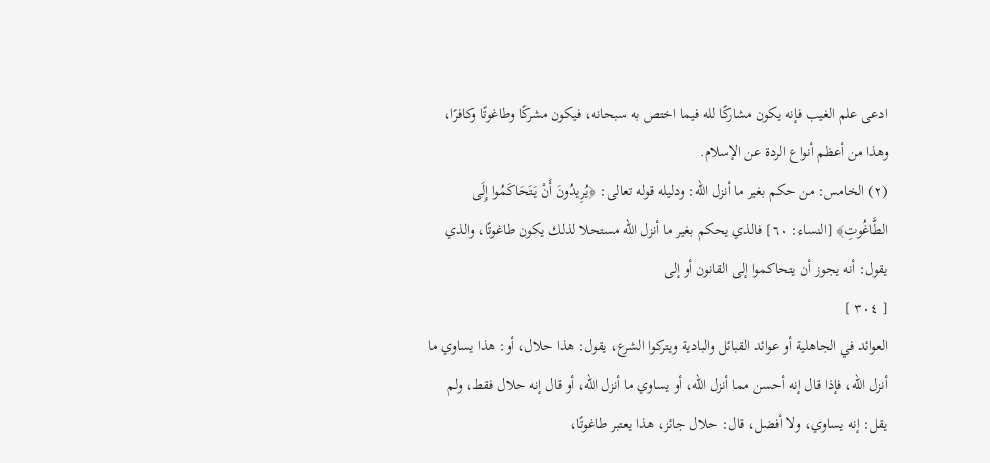ادعى علم الغيب فإنه يكون مشاركًا لله فيما اختص به سبحانه، فيكون مشركًا وطاغوتًا وكافرًا، وهذا من أعظم أنواع الردة عن الإسلام.
(٢) الخامس: من حكم بغير ما أنزل الله: ودليله قوله تعالى: ﴿يُرِيدُونَ أَنْ يَتَحَاكَمُوا إِلَى الطَّاغُوتِ﴾ [النساء: ٦٠] فالذي يحكم بغير ما أنزل الله مستحلا لذلك يكون طاغوتًا، والذي يقول: أنه يجوز أن يتحاكموا إلى القانون أو إلى
[ ٣٠٤ ]
العوائد في الجاهلية أو عوائد القبائل والبادية ويتركوا الشرع، يقول: هذا حلال، أو: هذا يساوي ما أنزل الله، فإذا قال إنه أحسن مما أنزل الله، أو يساوي ما أنزل الله، أو قال إنه حلال فقط، ولم يقل: إنه يساوي، ولا أفضل، قال: حلال جائز، هذا يعتبر طاغوتًا،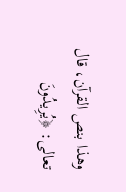وهذا بنص القرآن، قال تعالى: ﴿يُرِيدُونَ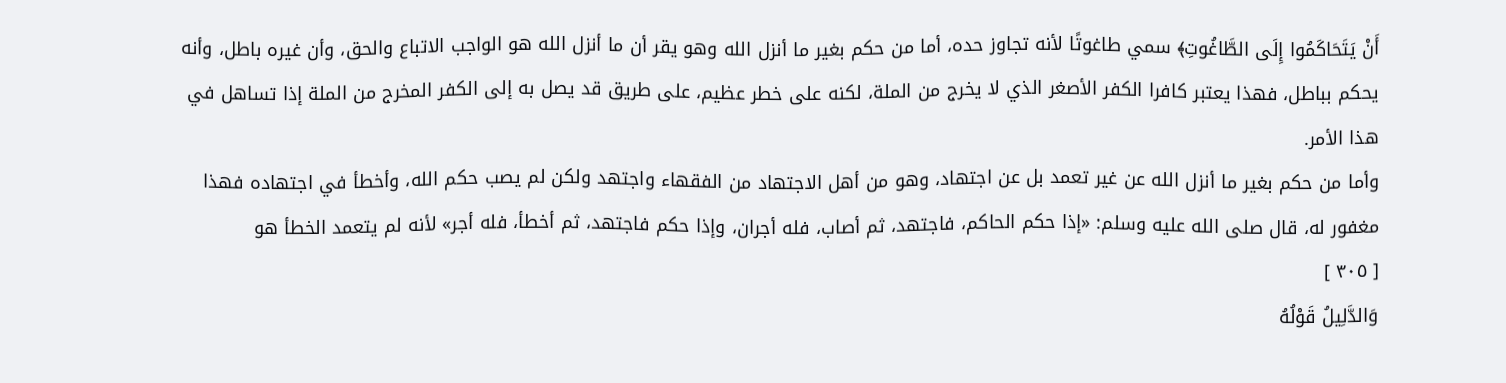أَنْ يَتَحَاكَمُوا إِلَى الطَّاغُوتِ﴾ سمي طاغوتًا لأنه تجاوز حده، أما من حكم بغير ما أنزل الله وهو يقر أن ما أنزل الله هو الواجب الاتباع والحق، وأن غيره باطل، وأنه يحكم بباطل، فهذا يعتبر كافرا الكفر الأصغر الذي لا يخرج من الملة، لكنه على خطر عظيم، على طريق قد يصل به إلى الكفر المخرج من الملة إذا تساهل في هذا الأمر.
وأما من حكم بغير ما أنزل الله عن غير تعمد بل عن اجتهاد، وهو من أهل الاجتهاد من الفقهاء واجتهد ولكن لم يصب حكم الله، وأخطأ في اجتهاده فهذا مغفور له، قال صلى الله عليه وسلم: «إذا حكم الحاكم، فاجتهد، ثم أصاب، فله أجران، وإذا حكم فاجتهد، ثم أخطأ، فله أجر» لأنه لم يتعمد الخطأ هو
[ ٣٠٥ ]
وَالدَّلِيلُ قَوْلُهُ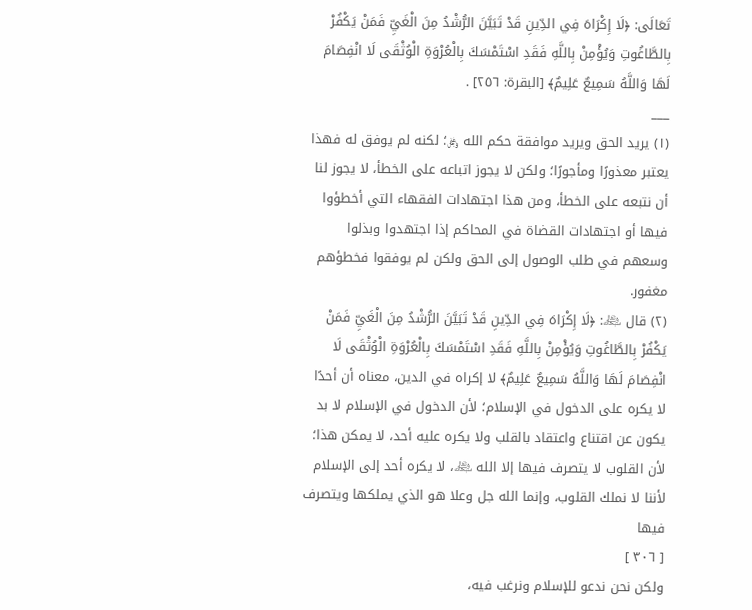تَعَالَى: ﴿لَا إِكْرَاهَ فِي الدِّينِ قَدْ تَبَيَّنَ الرُّشْدُ مِنَ الْغَيِّ فَمَنْ يَكْفُرْ بِالطَّاغُوتِ وَيُؤْمِنْ بِاللَّهِ فَقَدِ اسْتَمْسَكَ بِالْعُرْوَةِ الْوُثْقَى لَا انْفِصَامَ لَهَا وَاللَّهُ سَمِيعٌ عَلِيمٌ﴾ [البقرة: ٢٥٦] .
___
(١) يريد الحق ويريد موافقة حكم الله ﷿؛ لكنه لم يوفق له فهذا يعتبر معذورًا ومأجورًا؛ ولكن لا يجوز اتباعه على الخطأ، لا يجوز لنا أن نتبعه على الخطأ، ومن هذا اجتهادات الفقهاء التي أخطؤوا فيها أو اجتهادات القضاة في المحاكم إذا اجتهدوا وبذلوا وسعهم في طلب الوصول إلى الحق ولكن لم يوفقوا فخطؤهم مغفور.
(٢) قال ﷾: ﴿لَا إِكْرَاهَ فِي الدِّينِ قَدْ تَبَيَّنَ الرُّشْدُ مِنَ الْغَيِّ فَمَنْ يَكْفُرْ بِالطَّاغُوتِ وَيُؤْمِنْ بِاللَّهِ فَقَدِ اسْتَمْسَكَ بِالْعُرْوَةِ الْوُثْقَى لَا انْفِصَامَ لَهَا وَاللَّهُ سَمِيعٌ عَلِيمٌ﴾ لا إكراه في الدين، معناه أن أحدًا لا يكره على الدخول في الإسلام؛ لأن الدخول في الإسلام لا بد يكون عن اقتناع واعتقاد بالقلب ولا يكره عليه أحد، لا يمكن هذا؛ لأن القلوب لا يتصرف فيها إلا الله ﷾، لا يكره أحد إلى الإسلام لأننا لا نملك القلوب، وإنما الله جل وعلا هو الذي يملكها ويتصرف فيها
[ ٣٠٦ ]
ولكن نحن ندعو للإسلام ونرغب فيه،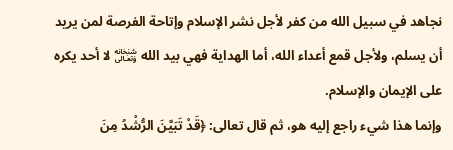نجاهد في سبيل الله من كفر لأجل نشر الإسلام وإتاحة الفرصة لمن يريد أن يسلم، ولأجل قمع أعداء الله، أما الهداية فهي بيد الله ﷾ لا أحد يكره على الإيمان والإسلام.
وإنما هذا شيء راجع إليه هو، ثم قال تعالى: ﴿قَدْ تَبَيَّنَ الرُّشْدُ مِنَ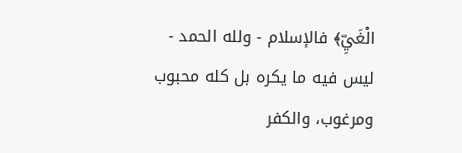الْغَيِّ﴾ فالإسلام - ولله الحمد - ليس فيه ما يكره بل كله محبوب ومرغوب، والكفر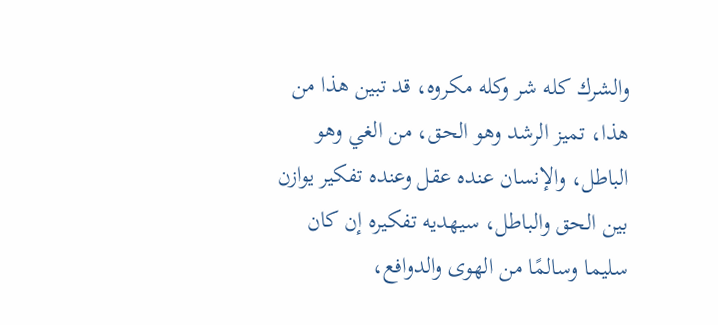والشرك كله شر وكله مكروه، قد تبين هذا من هذا، تميز الرشد وهو الحق، من الغي وهو الباطل، والإنسان عنده عقل وعنده تفكير يوازن بين الحق والباطل، سيهديه تفكيره إن كان سليما وسالمًا من الهوى والدوافع،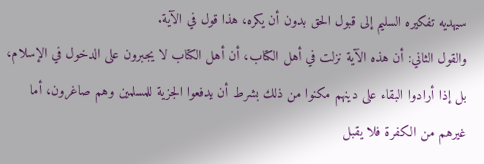سيهديه تفكيره السليم إلى قبول الحق بدون أن يكره، هذا قول في الآية.
والقول الثاني: أن هذه الآية نزلت في أهل الكتاب، أن أهل الكتاب لا يجبرون على الدخول في الإسلام، بل إذا أرادوا البقاء على دينهم مكنوا من ذلك بشرط أن يدفعوا الجزية للمسلمين وهم صاغرون، أما غيرهم من الكفرة فلا يقبل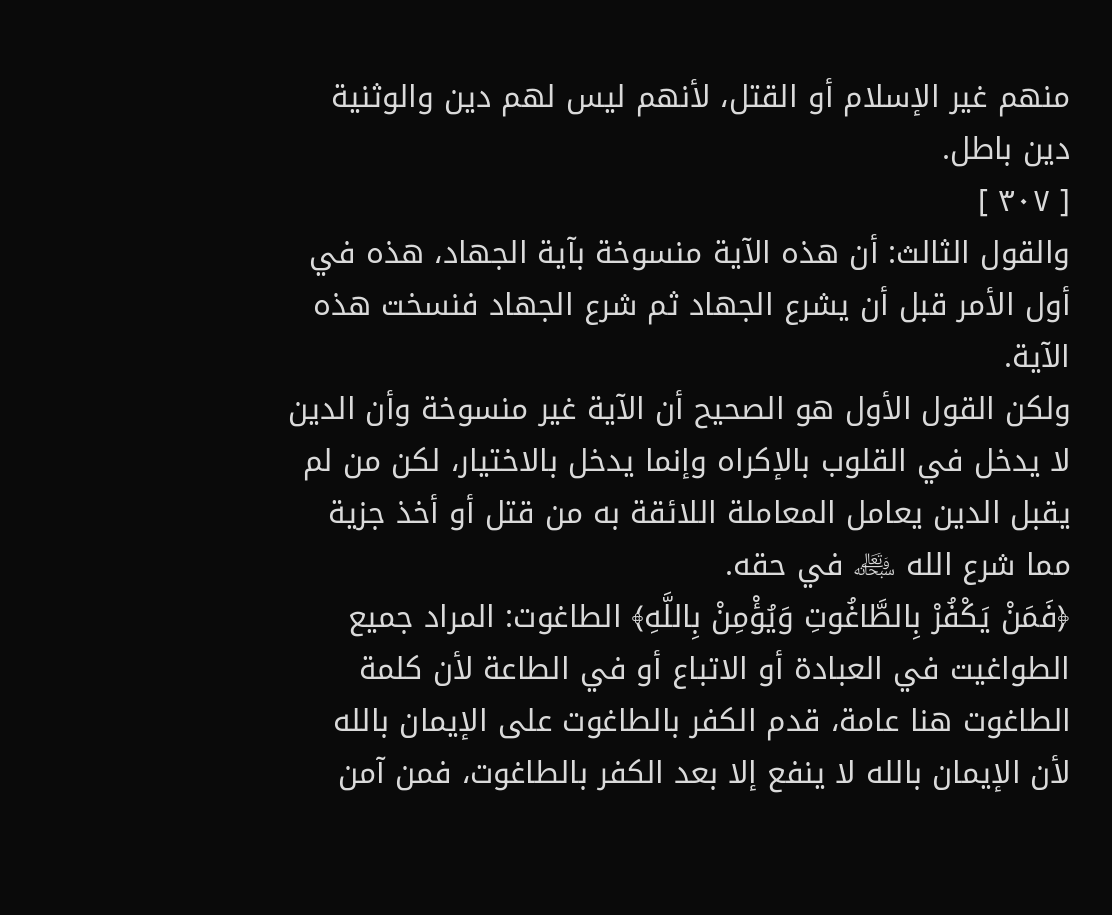منهم غير الإسلام أو القتل، لأنهم ليس لهم دين والوثنية دين باطل.
[ ٣٠٧ ]
والقول الثالث: أن هذه الآية منسوخة بآية الجهاد، هذه في أول الأمر قبل أن يشرع الجهاد ثم شرع الجهاد فنسخت هذه الآية.
ولكن القول الأول هو الصحيح أن الآية غير منسوخة وأن الدين لا يدخل في القلوب بالإكراه وإنما يدخل بالاختيار، لكن من لم يقبل الدين يعامل المعاملة اللائقة به من قتل أو أخذ جزية مما شرع الله ﷾ في حقه.
﴿فَمَنْ يَكْفُرْ بِالطَّاغُوتِ وَيُؤْمِنْ بِاللَّهِ﴾ الطاغوت: المراد جميع الطواغيت في العبادة أو الاتباع أو في الطاعة لأن كلمة الطاغوت هنا عامة، قدم الكفر بالطاغوت على الإيمان بالله لأن الإيمان بالله لا ينفع إلا بعد الكفر بالطاغوت، فمن آمن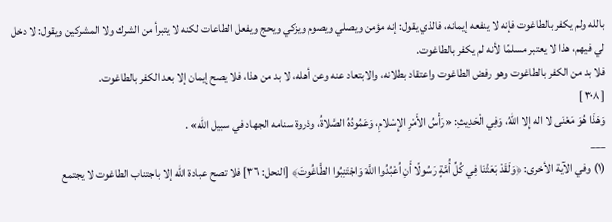بالله ولم يكفر بالطاغوت فإنه لا ينفعه إيمانه، فالذي يقول: إنه مؤمن ويصلي ويصوم ويزكي ويحج ويفعل الطاعات لكنه لا يتبرأ من الشرك ولا المشركين ويقول: لا دخل لي فيهم، هذا لا يعتبر مسلمًا لأنه لم يكفر بالطاغوت.
فلا بد من الكفر بالطاغوت وهو رفض الطاغوت واعتقاد بطلانه، والابتعاد عنه وعن أهله، لا بد من هذا، فلا يصح إيمان إلا بعد الكفر بالطاغوت.
[ ٣٠٨ ]
وَهَذَا هُوَ مَعْنَى لا اله إِلا اللهُ، وَفِي الْحَدِيثِ: «رَأْسُ الأَمْرِ الإِسْلامِ، وَعَمُودُهُ الصَّلاةُ، وذروة سنامه الجهاد في سبيل الله» .
___
(١) وفي الآية الأخرى: ﴿وَلَقَدْ بَعَثْنَا فِي كُلِّ أُمَّةٍ رَسُولًا أَنِ اُعْبُدُوا اللَّهَ وَاجْتَنِبُوا الطَّاغُوتَ﴾ [النحل: ٣٦] فلا تصح عبادة الله إلا باجتناب الطاغوت لا يجتمع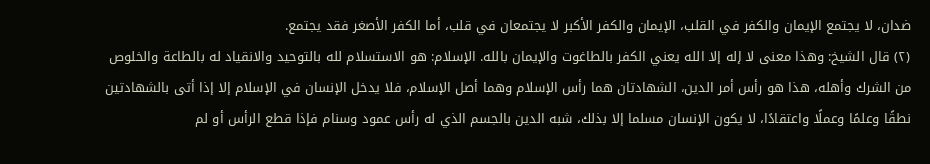ضدان، لا يجتمع الإيمان والكفر في القلب، الإيمان والكفر الأكبر لا يجتمعان في قلب، أما الكفر الأصغر فقد يجتمع.
(٢) قال الشيخ: وهذا معنى لا إله إلا الله يعني الكفر بالطاغوت والإيمان بالله. الإسلام: هو الاستسلام لله بالتوحيد والانقياد له بالطاعة والخلوص من الشرك وأهله، هذا هو رأس أمر الدين، الشهادتان هما رأس الإسلام وهما أصل الإسلام، فلا يدخل الإنسان في الإسلام إلا إذا أتى بالشهادتين نطقًا وعلمًا وعملًا واعتقادًا، لا يكون الإنسان مسلما إلا بذلك، شبه الدين بالجسم الذي له رأس عمود وسنام فإذا قطع الرأس أو لم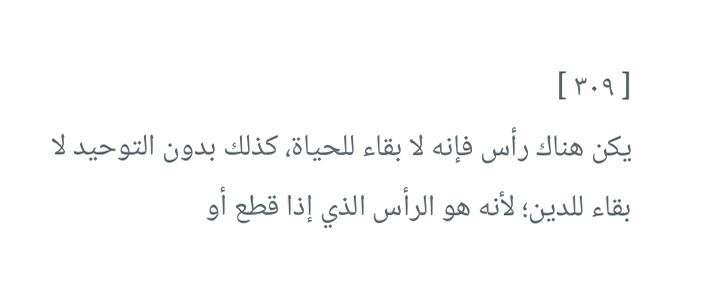[ ٣٠٩ ]
يكن هناك رأس فإنه لا بقاء للحياة، كذلك بدون التوحيد لا بقاء للدين؛ لأنه هو الرأس الذي إذا قطع أو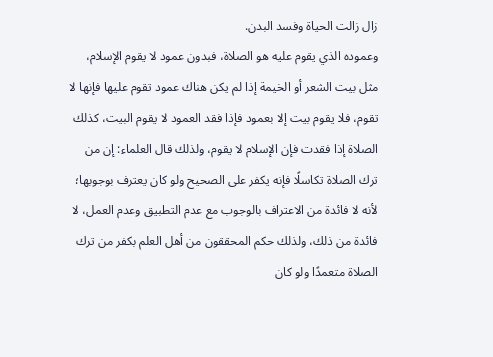زال زالت الحياة وفسد البدن.
وعموده الذي يقوم عليه هو الصلاة، فبدون عمود لا يقوم الإسلام، مثل بيت الشعر أو الخيمة إذا لم يكن هناك عمود تقوم عليها فإنها لا تقوم، فلا يقوم بيت إلا بعمود فإذا فقد العمود لا يقوم البيت، كذلك الصلاة إذا فقدت فإن الإسلام لا يقوم، ولذلك قال العلماء: إن من ترك الصلاة تكاسلًا فإنه يكفر على الصحيح ولو كان يعترف بوجوبها؛ لأنه لا فائدة من الاعتراف بالوجوب مع عدم التطبيق وعدم العمل، لا فائدة من ذلك، ولذلك حكم المحققون من أهل العلم بكفر من ترك الصلاة متعمدًا ولو كان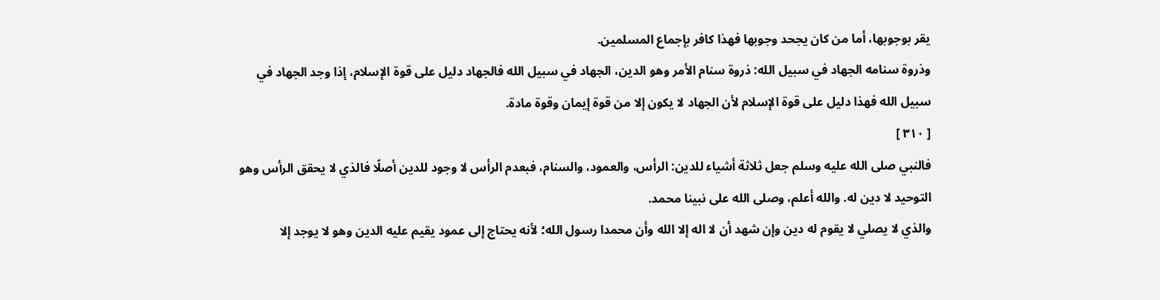يقر بوجوبها، أما من كان يجحد وجوبها فهذا كافر بإجماع المسلمين.
وذروة سنامه الجهاد في سبيل الله: ذروة سنام الأمر وهو الدين، الجهاد في سبيل الله فالجهاد دليل على قوة الإسلام، إذا وجد الجهاد في سبيل الله فهذا دليل على قوة الإسلام لأن الجهاد لا يكون إلا من قوة إيمان وقوة مادة.
[ ٣١٠ ]
فالنبي صلى الله عليه وسلم جعل ثلاثة أشياء للدين: الرأس، والعمود، والسنام، فبعدم الرأس لا وجود للدين أصلًا فالذي لا يحقق الرأس وهو التوحيد لا دين له. والله أعلم، وصلى الله على نبينا محمد.
والذي لا يصلي لا يقوم له دين وإن شهد أن لا اله إلا الله وأن محمدا رسول الله؛ لأنه يحتاج إلى عمود يقيم عليه الدين وهو لا يوجد إلا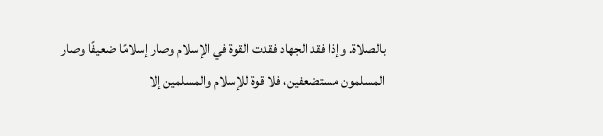بالصلاة. وإذا فقد الجهاد فقدت القوة في الإسلام وصار إسلامًا ضعيفًا وصار المسلمون مستضعفين، فلا قوة للإسلام والمسلمين إلا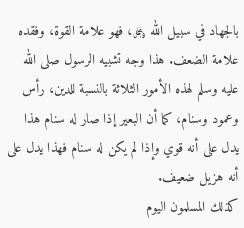بالجهاد في سبيل الله ﷿، فهو علامة القوة، وفقده علامة الضعف. هذا وجه تشبيه الرسول صلى الله عليه وسلم لهذه الأمور الثلاثة بالنسبة للدين، رأس وعمود وسنام، كما أن البعير إذا صار له سنام هذا يدل على أنه قوي وإذا لم يكن له سنام فهذا يدل على أنه هزيل ضعيف.
كذلك المسلمون اليوم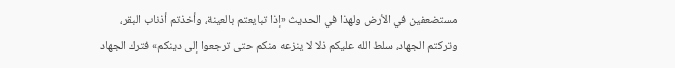مستضعفين في الأرض ولهذا في الحديث «إذا تبايعتم بالعينة، وأخذتم أذناب البقر، وتركتم الجهاد، سلط الله عليكم ذلا لا ينزعه منكم حتى ترجعوا إلى دينكم» فترك الجهاد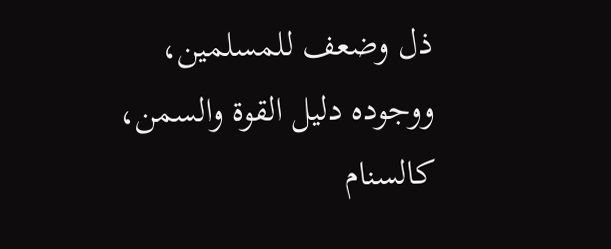ذل وضعف للمسلمين، ووجوده دليل القوة والسمن، كالسنام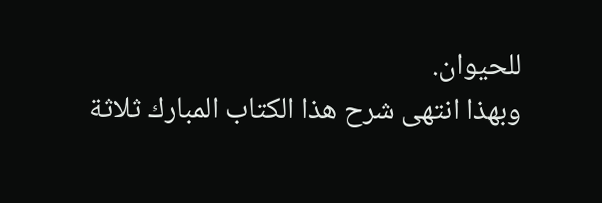للحيوان.
وبهذا انتهى شرح هذا الكتاب المبارك ثلاثة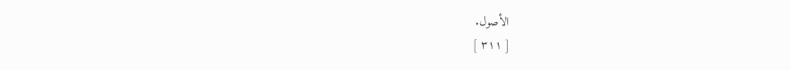الأصول.
[ ٣١١ ]